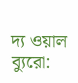দ্য ওয়াল ব্যুরো: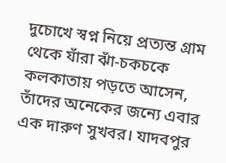দুচোখে স্বপ্ন নিয়ে প্রত্যন্ত গ্রাম থেকে যাঁরা ঝাঁ-চকচকে কলকাতায় পড়তে আসেন, তাঁদের অনেকের জন্যে এবার এক দারুণ সুখবর। যাদবপুর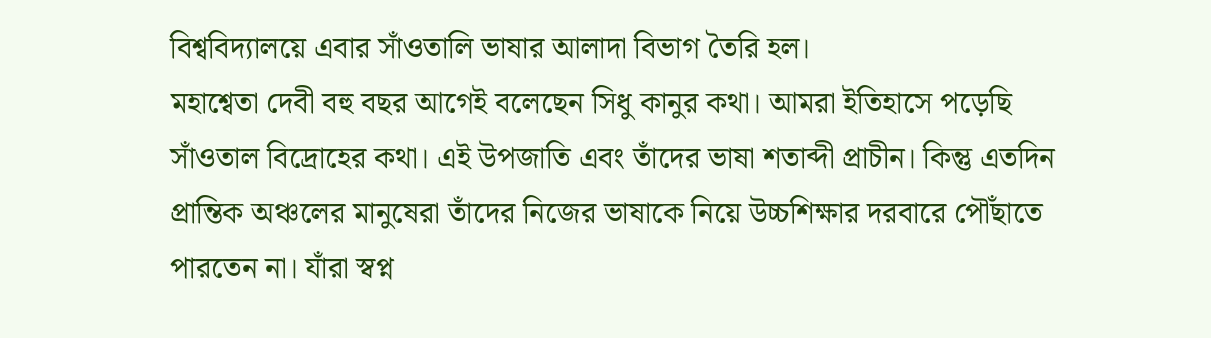বিশ্ববিদ্যালয়ে এবার সাঁওতালি ভাষার আলাদা বিভাগ তৈরি হল।
মহাশ্বেতা দেবী বহু বছর আগেই বলেছেন সিধু কানুর কথা। আমরা ইতিহাসে পড়েছি সাঁওতাল বিদ্রোহের কথা। এই উপজাতি এবং তাঁদের ভাষা শতাব্দী প্রাচীন। কিন্তু এতদিন প্রান্তিক অঞ্চলের মানুষেরা তাঁদের নিজের ভাষাকে নিয়ে উচ্চশিক্ষার দরবারে পৌঁছাতে পারতেন না। যাঁরা স্বপ্ন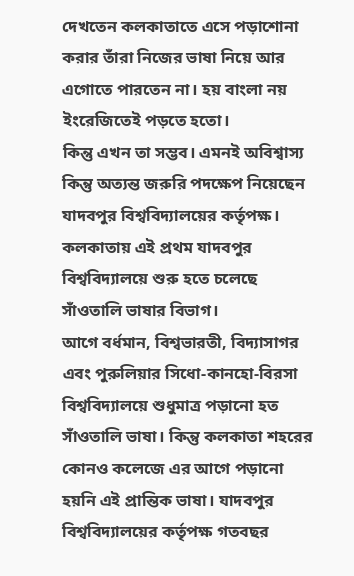দেখতেন কলকাতাতে এসে পড়াশোনা করার তাঁরা নিজের ভাষা নিয়ে আর এগোতে পারতেন না। হয় বাংলা নয় ইংরেজিতেই পড়তে হতো।
কিন্তু এখন তা সম্ভব। এমনই অবিশ্বাস্য কিন্তু অত্যন্ত জরুরি পদক্ষেপ নিয়েছেন যাদবপুর বিশ্ববিদ্যালয়ের কর্তৃপক্ষ। কলকাতায় এই প্রথম যাদবপুর বিশ্ববিদ্যালয়ে শুরু হতে চলেছে সাঁওতালি ভাষার বিভাগ।
আগে বর্ধমান, বিশ্বভারতী, বিদ্যাসাগর এবং পুরুলিয়ার সিধো-কানহো-বিরসা বিশ্ববিদ্যালয়ে শুধুমাত্র পড়ানো হত সাঁওতালি ভাষা। কিন্তু কলকাতা শহরের কোনও কলেজে এর আগে পড়ানো হয়নি এই প্রান্তিক ভাষা। যাদবপুর বিশ্ববিদ্যালয়ের কর্তৃপক্ষ গতবছর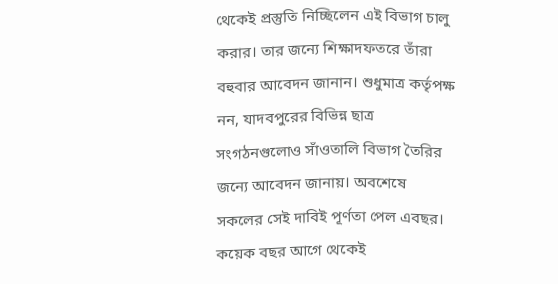থেকেই প্রস্তুতি নিচ্ছিলেন এই বিভাগ চালু করার। তার জন্যে শিক্ষাদফতরে তাঁরা বহুবার আবেদন জানান। শুধুমাত্র কর্তৃপক্ষ নন, যাদবপুরের বিভিন্ন ছাত্র সংগঠনগুলোও সাঁওতালি বিভাগ তৈরির জন্যে আবেদন জানায়। অবশেষে সকলের সেই দাবিই পূর্ণতা পেল এবছর।
কয়েক বছর আগে থেকেই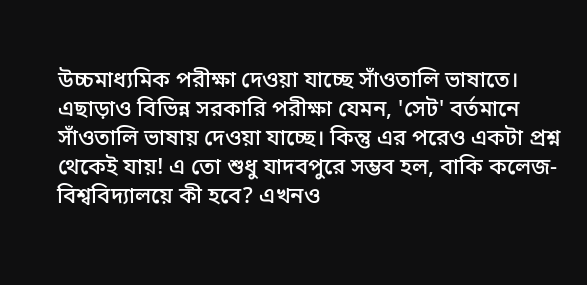উচ্চমাধ্যমিক পরীক্ষা দেওয়া যাচ্ছে সাঁওতালি ভাষাতে। এছাড়াও বিভিন্ন সরকারি পরীক্ষা যেমন, 'সেট' বর্তমানে সাঁওতালি ভাষায় দেওয়া যাচ্ছে। কিন্তু এর পরেও একটা প্রশ্ন থেকেই যায়! এ তো শুধু যাদবপুরে সম্ভব হল, বাকি কলেজ-বিশ্ববিদ্যালয়ে কী হবে? এখনও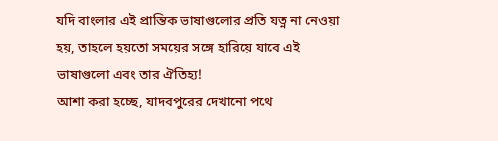যদি বাংলার এই প্রান্তিক ভাষাগুলোর প্রতি যত্ন না নেওয়া হয়, তাহলে হয়তো সময়ের সঙ্গে হারিয়ে যাবে এই ভাষাগুলো এবং তার ঐতিহ্য!
আশা করা হচ্ছে, যাদবপুরের দেখানো পথে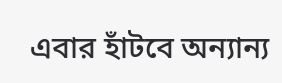এবার হাঁটবে অন্যান্য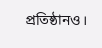প্রতিষ্ঠানও।